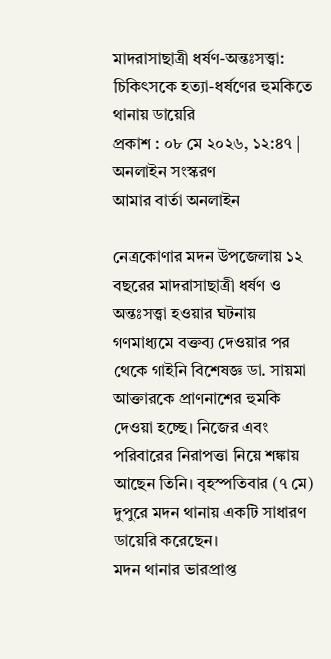মাদরাসাছাত্রী ধর্ষণ-অন্তঃসত্ত্বা: চিকিৎসকে হত্যা-ধর্ষণের হুমকিতে থানায় ডায়েরি
প্রকাশ : ০৮ মে ২০২৬, ১২:৪৭ | অনলাইন সংস্করণ
আমার বার্তা অনলাইন

নেত্রকোণার মদন উপজেলায় ১২ বছরের মাদরাসাছাত্রী ধর্ষণ ও অন্তঃসত্ত্বা হওয়ার ঘটনায় গণমাধ্যমে বক্তব্য দেওয়ার পর থেকে গাইনি বিশেষজ্ঞ ডা. সায়মা আক্তারকে প্রাণনাশের হুমকি দেওয়া হচ্ছে। নিজের এবং পরিবারের নিরাপত্তা নিয়ে শঙ্কায় আছেন তিনি। বৃহস্পতিবার (৭ মে) দুপুরে মদন থানায় একটি সাধারণ ডায়েরি করেছেন।
মদন থানার ভারপ্রাপ্ত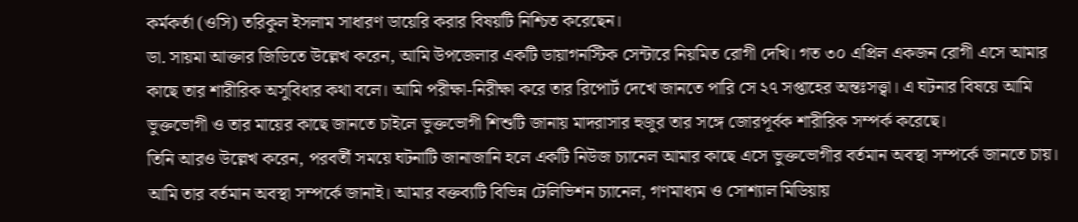কর্মকর্তা (ওসি) তরিকুল ইসলাম সাধারণ ডায়েরি করার বিষয়টি নিশ্চিত করেছেন।
ডা. সায়মা আক্তার জিডিতে উল্লেখ করেন, আমি উপজেলার একটি ডায়াগনস্টিক সেন্টারে নিয়মিত রোগী দেখি। গত ৩০ এপ্রিল একজন রোগী এসে আমার কাছে তার শারীরিক অসুবিধার কথা বলে। আমি পরীক্ষা-নিরীক্ষা করে তার রিপোর্ট দেখে জানতে পারি সে ২৭ সপ্তাহের অন্তঃসত্ত্বা। এ ঘটনার বিষয়ে আমি ভুক্তভোগী ও তার মায়ের কাছে জানতে চাইলে ভুক্তভোগী শিশুটি জানায় মাদরাসার হুজুর তার সঙ্গে জোরপূর্বক শারীরিক সম্পর্ক করেছে।
তিনি আরও উল্লেখ করেন, পরবর্তী সময়ে ঘটনাটি জানাজানি হলে একটি নিউজ চ্যানেল আমার কাছে এসে ভুক্তভোগীর বর্তমান অবস্থা সম্পর্কে জানতে চায়। আমি তার বর্তমান অবস্থা সম্পর্কে জানাই। আমার বক্তব্যটি বিভিন্ন টেলিভিশন চ্যানেল, গণমাধ্যম ও সোশ্যাল মিডিয়ায়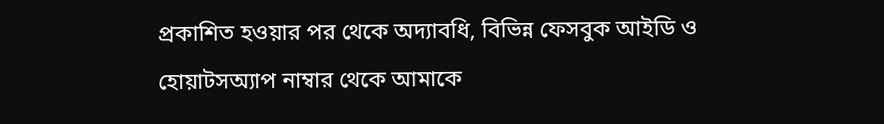প্রকাশিত হওয়ার পর থেকে অদ্যাবধি, বিভিন্ন ফেসবুক আইডি ও হোয়াটসঅ্যাপ নাম্বার থেকে আমাকে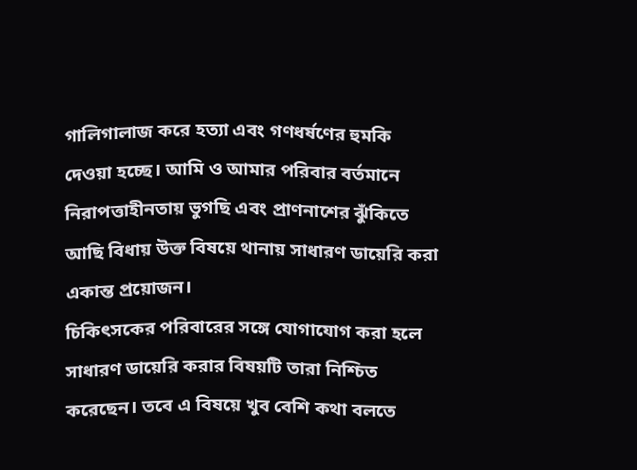গালিগালাজ করে হত্যা এবং গণধর্ষণের হুমকি দেওয়া হচ্ছে। আমি ও আমার পরিবার বর্তমানে নিরাপত্তাহীনতায় ভুগছি এবং প্রাণনাশের ঝুঁকিতে আছি বিধায় উক্ত বিষয়ে থানায় সাধারণ ডায়েরি করা একান্ত প্রয়োজন।
চিকিৎসকের পরিবারের সঙ্গে যোগাযোগ করা হলে সাধারণ ডায়েরি করার বিষয়টি তারা নিশ্চিত করেছেন। তবে এ বিষয়ে খুব বেশি কথা বলতে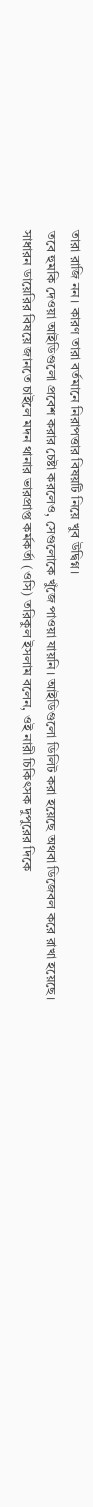তারা রাজি নন। কারণ তারা বর্তমানে নিরাপত্তার বিষয়টি নিয়ে খুব উদ্বিগ্ন।
তবে হুমকি দেওয়া আইডিগুলো প্রবেশ করার চেষ্টা করলেও, সেগুলোকে খুঁজে পাওয়া যায়নি। আইডিগুলো ডিলিট করা হয়েছে অথবা ডিজেবল করে রাখা হয়েছে।
সাধারন ডায়েরির বিষয়ে জানতে চাইলে মদন থানার ভারপ্রাপ্ত কর্মকর্তা (ওসি) তরিকুল ইসলাম বলেন, ওই নারী চিকিৎসক দুপুরের দিকে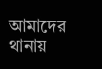আমাদের থানায়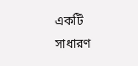একটি সাধারণ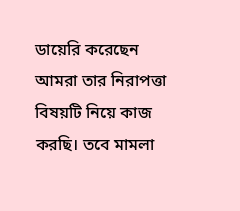ডায়েরি করেছেন আমরা তার নিরাপত্তা বিষয়টি নিয়ে কাজ করছি। তবে মামলা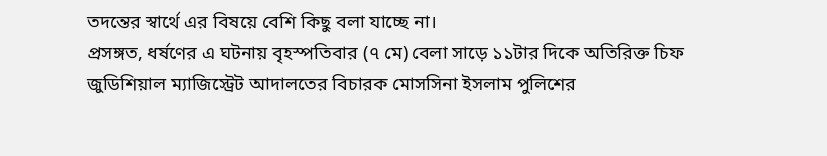তদন্তের স্বার্থে এর বিষয়ে বেশি কিছু বলা যাচ্ছে না।
প্রসঙ্গত, ধর্ষণের এ ঘটনায় বৃহস্পতিবার (৭ মে) বেলা সাড়ে ১১টার দিকে অতিরিক্ত চিফ জুডিশিয়াল ম্যাজিস্ট্রেট আদালতের বিচারক মোসসিনা ইসলাম পুলিশের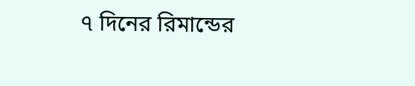৭ দিনের রিমান্ডের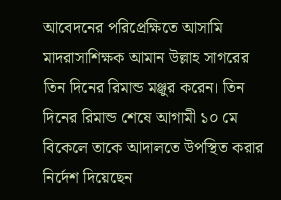আবেদনের পরিপ্রেক্ষিতে আসামি মাদরাসাশিক্ষক আমান উল্লাহ সাগরের তিন দিনের রিমান্ড মঞ্জুর করেন। তিন দিনের রিমান্ড শেষে আগামী ১০ মে বিকেলে তাকে আদালতে উপস্থিত করার নির্দেশ দিয়েছেন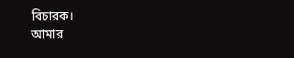বিচারক।
আমার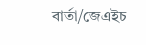বার্তা/জেএইচ